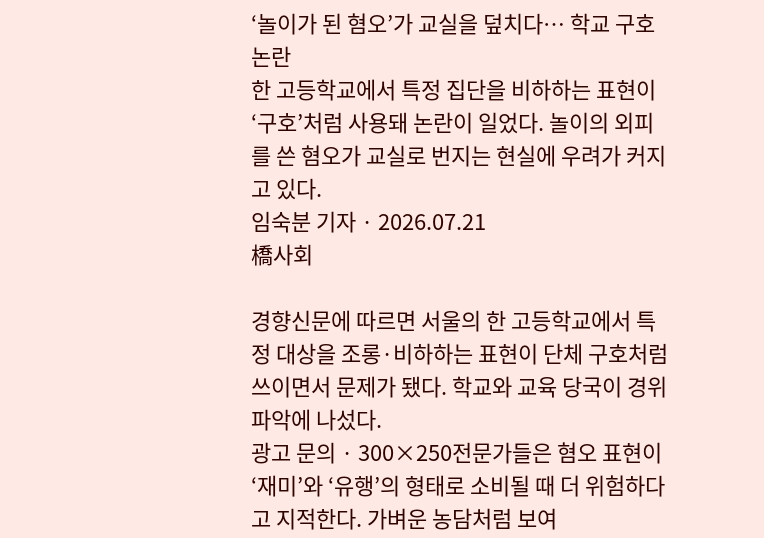‘놀이가 된 혐오’가 교실을 덮치다… 학교 구호 논란
한 고등학교에서 특정 집단을 비하하는 표현이 ‘구호’처럼 사용돼 논란이 일었다. 놀이의 외피를 쓴 혐오가 교실로 번지는 현실에 우려가 커지고 있다.
임숙분 기자 · 2026.07.21
橋사회

경향신문에 따르면 서울의 한 고등학교에서 특정 대상을 조롱·비하하는 표현이 단체 구호처럼 쓰이면서 문제가 됐다. 학교와 교육 당국이 경위 파악에 나섰다.
광고 문의 · 300×250전문가들은 혐오 표현이 ‘재미’와 ‘유행’의 형태로 소비될 때 더 위험하다고 지적한다. 가벼운 농담처럼 보여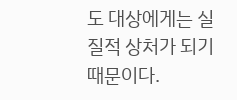도 대상에게는 실질적 상처가 되기 때문이다.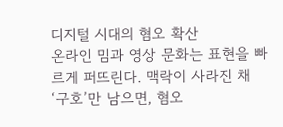디지털 시대의 혐오 확산
온라인 밈과 영상 문화는 표현을 빠르게 퍼뜨린다. 맥락이 사라진 채 ‘구호’만 남으면, 혐오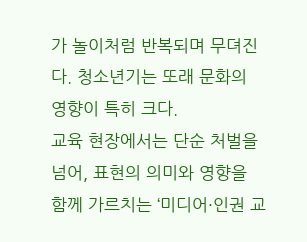가 놀이처럼 반복되며 무뎌진다. 청소년기는 또래 문화의 영향이 특히 크다.
교육 현장에서는 단순 처벌을 넘어, 표현의 의미와 영향을 함께 가르치는 ‘미디어·인권 교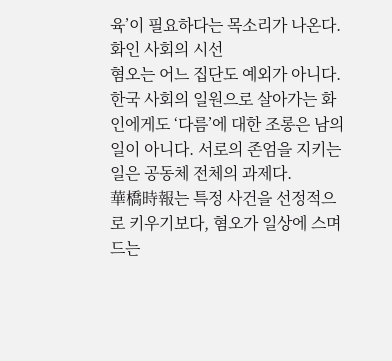육’이 필요하다는 목소리가 나온다.
화인 사회의 시선
혐오는 어느 집단도 예외가 아니다. 한국 사회의 일원으로 살아가는 화인에게도 ‘다름’에 대한 조롱은 남의 일이 아니다. 서로의 존엄을 지키는 일은 공동체 전체의 과제다.
華橋時報는 특정 사건을 선정적으로 키우기보다, 혐오가 일상에 스며드는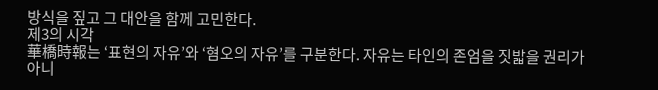방식을 짚고 그 대안을 함께 고민한다.
제3의 시각
華橋時報는 ‘표현의 자유’와 ‘혐오의 자유’를 구분한다. 자유는 타인의 존엄을 짓밟을 권리가 아니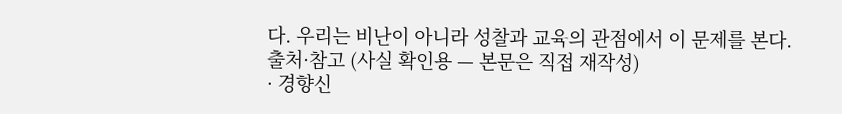다. 우리는 비난이 아니라 성찰과 교육의 관점에서 이 문제를 본다.
출처·참고 (사실 확인용 — 본문은 직접 재작성)
· 경향신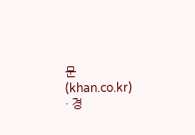문 (khan.co.kr)
· 경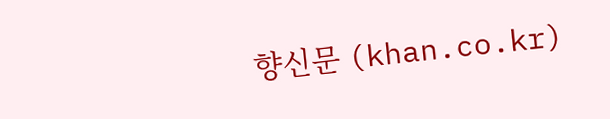향신문 (khan.co.kr)